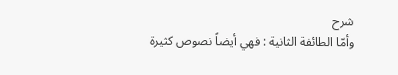شرح
وأمّا الطائفة الثانية : فهي أيضاً نصوص كثيرة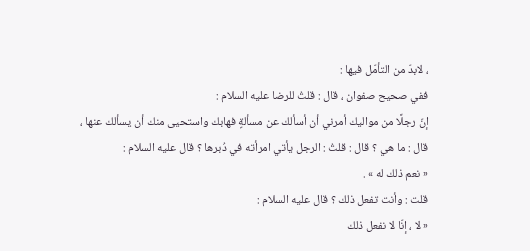، لابدّ من التأمّل فيها :
ففي صحيح صفوان ، قال : قلتُ للرضا عليه السلام :
إنّ رجلًا من مواليك أمرني أن أسألك عن مسألةٍ فهابك واستحيى منك أن يسألك عنها ،
قال : ما هي ؟ قال : قلتُ : الرجل يأتي امرأته في دُبرها ؟ قال عليه السلام :
« نعم ذلك له » .
قلت : وأنت تفعل ذلك ؟ قال عليه السلام :
« لا ، إنّا لا نفعل ذلك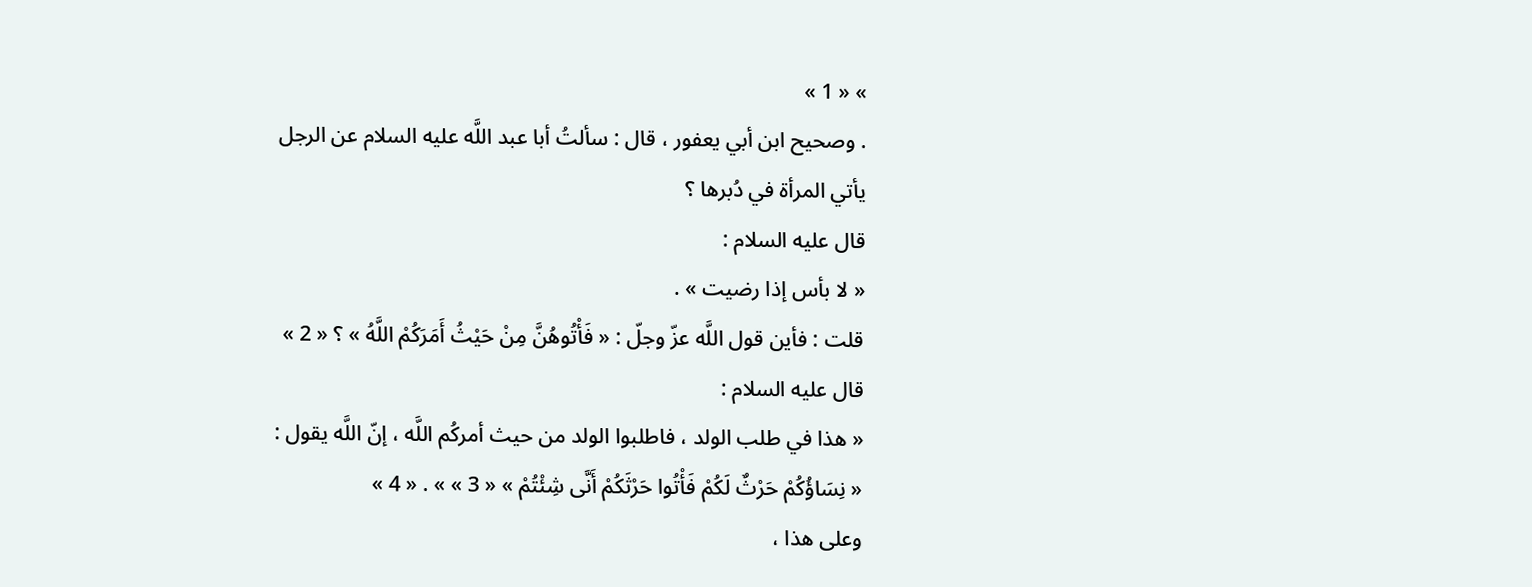» « 1 »
. وصحيح ابن أبي يعفور ، قال : سألتُ أبا عبد اللَّه عليه السلام عن الرجل يأتي المرأة في دُبرها ؟
قال عليه السلام :
« لا بأس إذا رضيت » .
قلت : فأين قول اللَّه عزّ وجلّ : « فَأْتُوهُنَّ مِنْ حَيْثُ أَمَرَكُمْ اللَّهُ » ؟ « 2 » قال عليه السلام :
« هذا في طلب الولد ، فاطلبوا الولد من حيث أمركُم اللَّه ، إنّ اللَّه يقول :
« نِسَاؤُكُمْ حَرْثٌ لَكُمْ فَأْتُوا حَرْثَكُمْ أَنَّى شِئْتُمْ » « 3 » » . « 4 »
وعلى هذا ،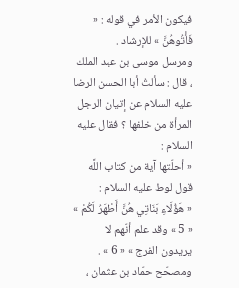فيكون الأمر في قوله : « فَأْتُوهُنَّ » للإرشاد .
ومرسل موسى بن عبد الملك ، قال : سألتُ أبا الحسن الرضا عليه السلام عن إتيان الرجل المرأة من خلفها ؟ فقال عليه السلام :
« أحلّتها آية من كتاب اللَّه قول لوط عليه السلام :
« هَؤُلَاءِ بَنَاتِي هُنَّ أَطْهَرُ لَكُمْ » « 5 » وقد علم أنّهم لا يريدون الفرج » « 6 » .
ومصحّح حمّاد بن عثمان ،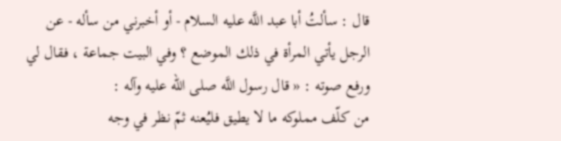قال : سألتُ أبا عبد اللَّه عليه السلام - أو أخبرني من سأله - عن الرجل يأتي المرأة في ذلك الموضع ؟ وفي البيت جماعة ، فقال لي ورفع صوته : « قال رسول اللَّه صلى الله عليه وآله :
من كلّف مملوكه ما لا يطيق فليُعنه ثمّ نظر في وجه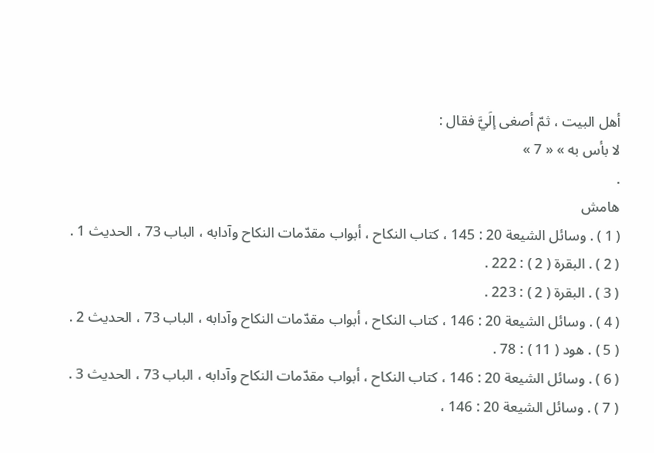أهل البيت ، ثمّ أصغى إلَيَّ فقال :
لا بأس به » « 7 »
.
هامش
( 1 ) . وسائل الشيعة 20 : 145 ، كتاب النكاح ، أبواب مقدّمات النكاح وآدابه ، الباب 73 ، الحديث 1 .
( 2 ) . البقرة ( 2 ) : 222 .
( 3 ) . البقرة ( 2 ) : 223 .
( 4 ) . وسائل الشيعة 20 : 146 ، كتاب النكاح ، أبواب مقدّمات النكاح وآدابه ، الباب 73 ، الحديث 2 .
( 5 ) . هود ( 11 ) : 78 .
( 6 ) . وسائل الشيعة 20 : 146 ، كتاب النكاح ، أبواب مقدّمات النكاح وآدابه ، الباب 73 ، الحديث 3 .
( 7 ) . وسائل الشيعة 20 : 146 ،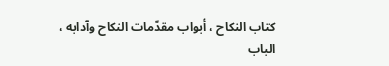كتاب النكاح ، أبواب مقدّمات النكاح وآدابه ، الباب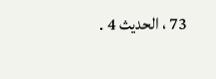73 ، الحديث 4 .